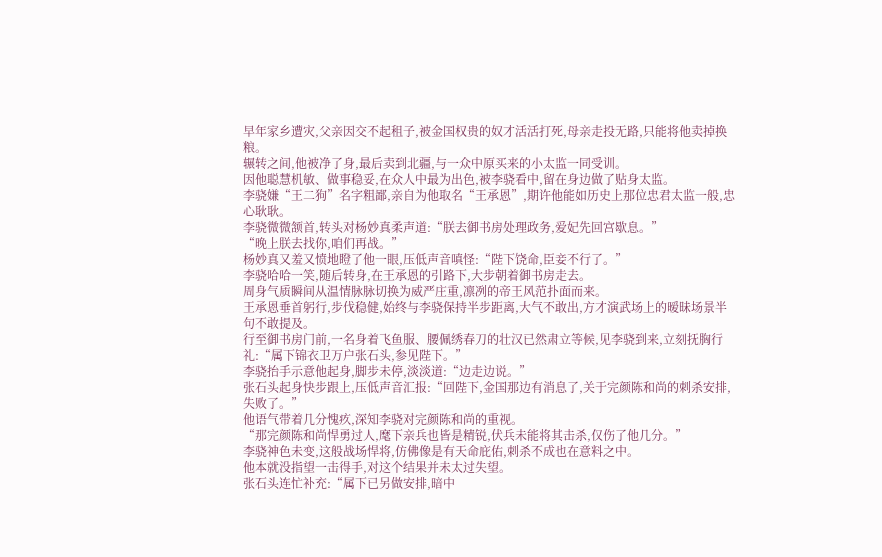早年家乡遭灾,父亲因交不起租子,被金国权贵的奴才活活打死,母亲走投无路,只能将他卖掉换粮。
辗转之间,他被净了身,最后卖到北疆,与一众中原买来的小太监一同受训。
因他聪慧机敏、做事稳妥,在众人中最为出色,被李骁看中,留在身边做了贴身太监。
李骁嫌“王二狗”名字粗鄙,亲自为他取名“王承恩”,期许他能如历史上那位忠君太监一般,忠心耿耿。
李骁微微颔首,转头对杨妙真柔声道:“朕去御书房处理政务,爱妃先回宫歇息。”
“晚上朕去找你,咱们再战。”
杨妙真又羞又愤地瞪了他一眼,压低声音嗔怪:“陛下饶命,臣妾不行了。”
李骁哈哈一笑,随后转身,在王承恩的引路下,大步朝着御书房走去。
周身气质瞬间从温情脉脉切换为威严庄重,凛冽的帝王风范扑面而来。
王承恩垂首躬行,步伐稳健,始终与李骁保持半步距离,大气不敢出,方才演武场上的暧昧场景半句不敢提及。
行至御书房门前,一名身着飞鱼服、腰佩绣春刀的壮汉已然肃立等候,见李骁到来,立刻抚胸行礼:“属下锦衣卫万户张石头,参见陛下。”
李骁抬手示意他起身,脚步未停,淡淡道:“边走边说。”
张石头起身快步跟上,压低声音汇报:“回陛下,金国那边有消息了,关于完颜陈和尚的刺杀安排,失败了。”
他语气带着几分愧疚,深知李骁对完颜陈和尚的重视。
“那完颜陈和尚悍勇过人,麾下亲兵也皆是精锐,伏兵未能将其击杀,仅伤了他几分。”
李骁神色未变,这般战场悍将,仿佛像是有天命庇佑,刺杀不成也在意料之中。
他本就没指望一击得手,对这个结果并未太过失望。
张石头连忙补充:“属下已另做安排,暗中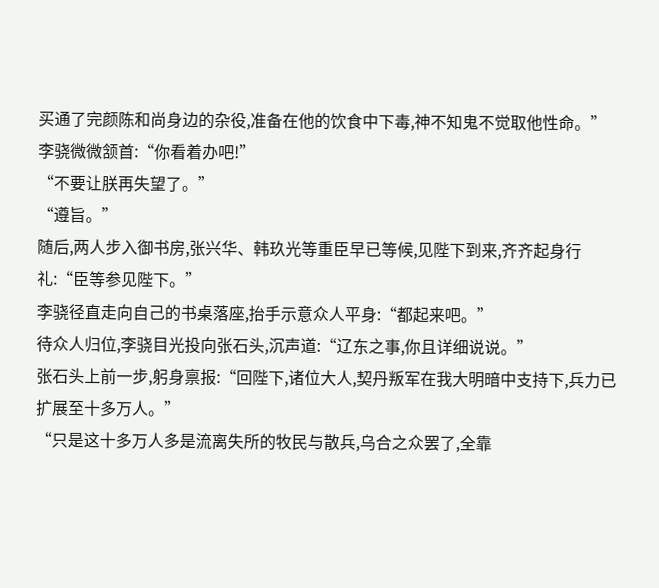买通了完颜陈和尚身边的杂役,准备在他的饮食中下毒,神不知鬼不觉取他性命。”
李骁微微颔首:“你看着办吧!”
“不要让朕再失望了。”
“遵旨。”
随后,两人步入御书房,张兴华、韩玖光等重臣早已等候,见陛下到来,齐齐起身行礼:“臣等参见陛下。”
李骁径直走向自己的书桌落座,抬手示意众人平身:“都起来吧。”
待众人归位,李骁目光投向张石头,沉声道:“辽东之事,你且详细说说。”
张石头上前一步,躬身禀报:“回陛下,诸位大人,契丹叛军在我大明暗中支持下,兵力已扩展至十多万人。”
“只是这十多万人多是流离失所的牧民与散兵,乌合之众罢了,全靠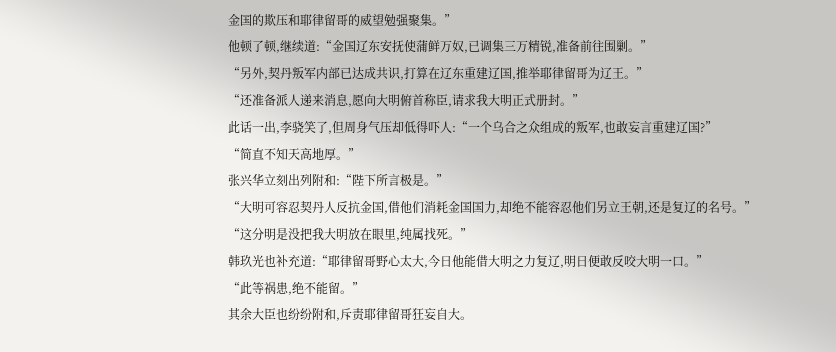金国的欺压和耶律留哥的威望勉强聚集。”
他顿了顿,继续道:“金国辽东安抚使蒲鲜万奴,已调集三万精锐,准备前往围剿。”
“另外,契丹叛军内部已达成共识,打算在辽东重建辽国,推举耶律留哥为辽王。”
“还准备派人递来消息,愿向大明俯首称臣,请求我大明正式册封。”
此话一出,李骁笑了,但周身气压却低得吓人:“一个乌合之众组成的叛军,也敢妄言重建辽国?”
“简直不知天高地厚。”
张兴华立刻出列附和:“陛下所言极是。”
“大明可容忍契丹人反抗金国,借他们消耗金国国力,却绝不能容忍他们另立王朝,还是复辽的名号。”
“这分明是没把我大明放在眼里,纯属找死。”
韩玖光也补充道:“耶律留哥野心太大,今日他能借大明之力复辽,明日便敢反咬大明一口。”
“此等祸患,绝不能留。”
其余大臣也纷纷附和,斥责耶律留哥狂妄自大。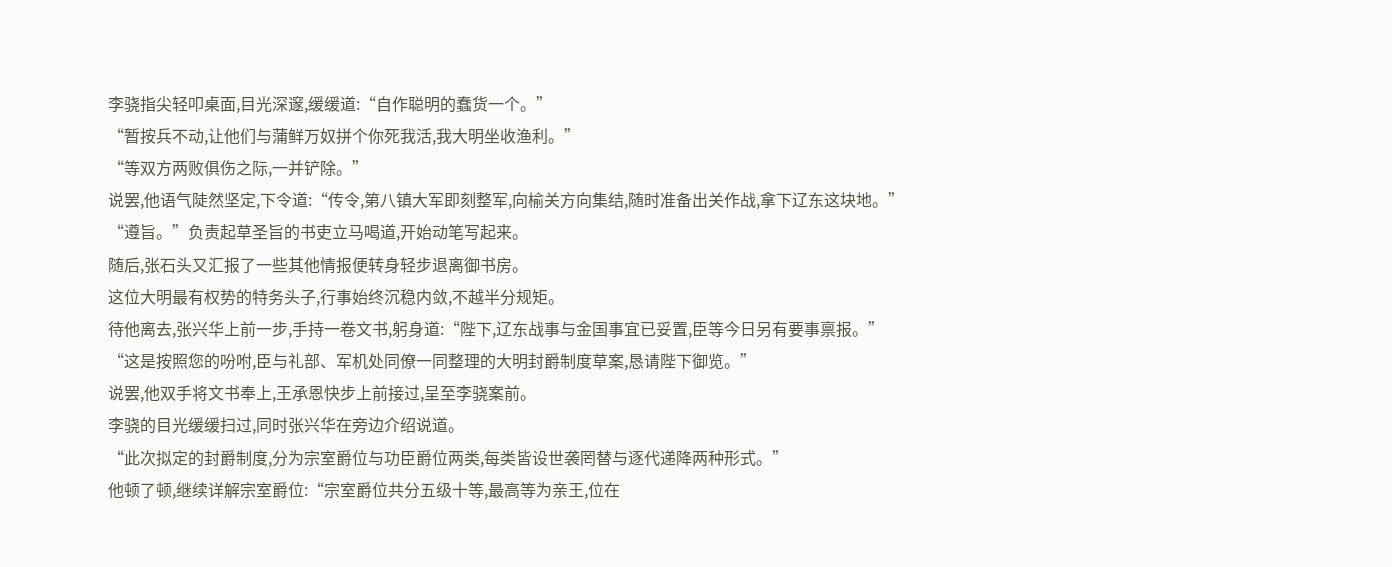李骁指尖轻叩桌面,目光深邃,缓缓道:“自作聪明的蠢货一个。”
“暂按兵不动,让他们与蒲鲜万奴拼个你死我活,我大明坐收渔利。”
“等双方两败俱伤之际,一并铲除。”
说罢,他语气陡然坚定,下令道:“传令,第八镇大军即刻整军,向榆关方向集结,随时准备出关作战,拿下辽东这块地。”
“遵旨。”负责起草圣旨的书吏立马喝道,开始动笔写起来。
随后,张石头又汇报了一些其他情报便转身轻步退离御书房。
这位大明最有权势的特务头子,行事始终沉稳内敛,不越半分规矩。
待他离去,张兴华上前一步,手持一卷文书,躬身道:“陛下,辽东战事与金国事宜已妥置,臣等今日另有要事禀报。”
“这是按照您的吩咐,臣与礼部、军机处同僚一同整理的大明封爵制度草案,恳请陛下御览。”
说罢,他双手将文书奉上,王承恩快步上前接过,呈至李骁案前。
李骁的目光缓缓扫过,同时张兴华在旁边介绍说道。
“此次拟定的封爵制度,分为宗室爵位与功臣爵位两类,每类皆设世袭罔替与逐代递降两种形式。”
他顿了顿,继续详解宗室爵位:“宗室爵位共分五级十等,最高等为亲王,位在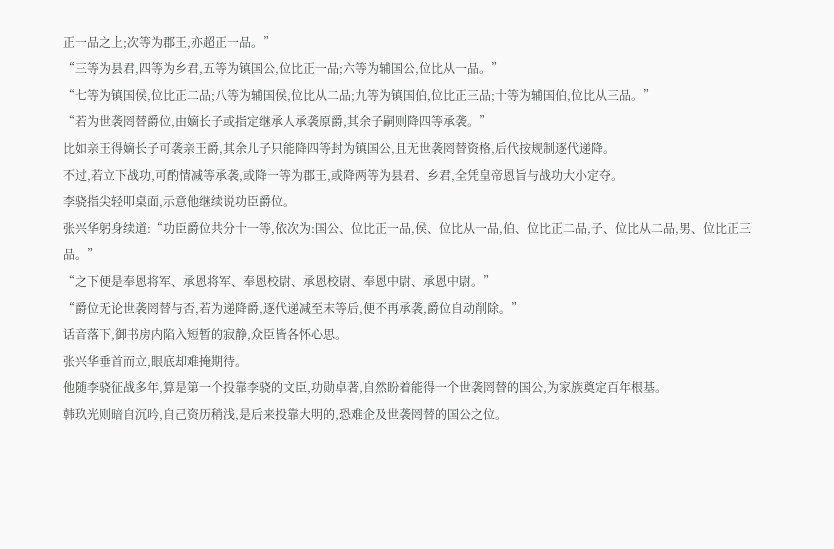正一品之上;次等为郡王,亦超正一品。”
“三等为县君,四等为乡君,五等为镇国公,位比正一品;六等为辅国公,位比从一品。”
“七等为镇国侯,位比正二品;八等为辅国侯,位比从二品;九等为镇国伯,位比正三品;十等为辅国伯,位比从三品。”
“若为世袭罔替爵位,由嫡长子或指定继承人承袭原爵,其余子嗣则降四等承袭。”
比如亲王得嫡长子可袭亲王爵,其余儿子只能降四等封为镇国公,且无世袭罔替资格,后代按规制逐代递降。
不过,若立下战功,可酌情减等承袭,或降一等为郡王,或降两等为县君、乡君,全凭皇帝恩旨与战功大小定夺。
李骁指尖轻叩桌面,示意他继续说功臣爵位。
张兴华躬身续道:“功臣爵位共分十一等,依次为:国公、位比正一品,侯、位比从一品,伯、位比正二品,子、位比从二品,男、位比正三品。”
“之下便是奉恩将军、承恩将军、奉恩校尉、承恩校尉、奉恩中尉、承恩中尉。”
“爵位无论世袭罔替与否,若为递降爵,逐代递减至末等后,便不再承袭,爵位自动削除。”
话音落下,御书房内陷入短暂的寂静,众臣皆各怀心思。
张兴华垂首而立,眼底却难掩期待。
他随李骁征战多年,算是第一个投靠李骁的文臣,功勋卓著,自然盼着能得一个世袭罔替的国公,为家族奠定百年根基。
韩玖光则暗自沉吟,自己资历稍浅,是后来投靠大明的,恐难企及世袭罔替的国公之位。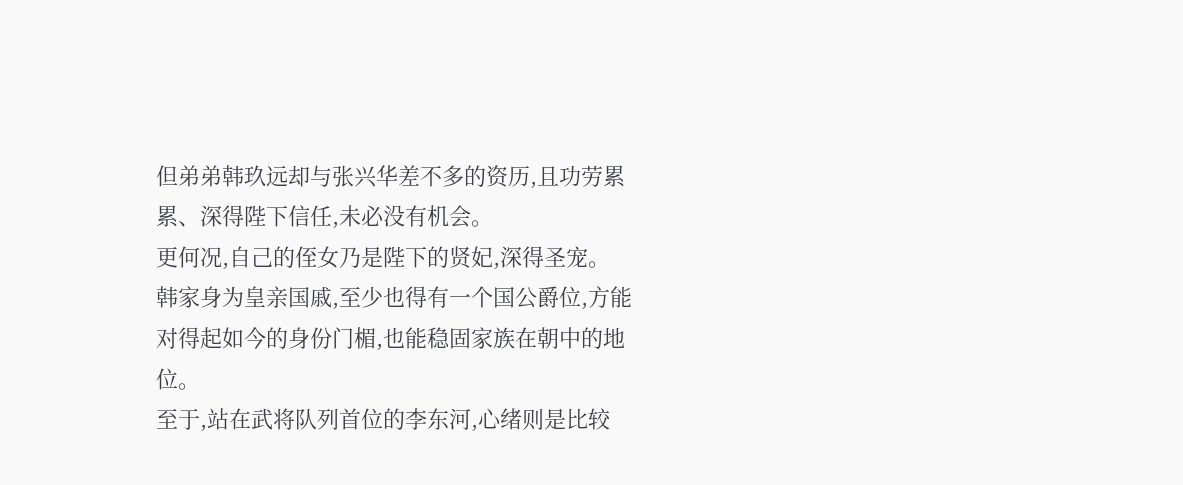但弟弟韩玖远却与张兴华差不多的资历,且功劳累累、深得陛下信任,未必没有机会。
更何况,自己的侄女乃是陛下的贤妃,深得圣宠。
韩家身为皇亲国戚,至少也得有一个国公爵位,方能对得起如今的身份门楣,也能稳固家族在朝中的地位。
至于,站在武将队列首位的李东河,心绪则是比较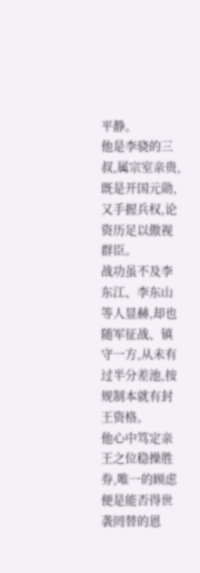平静。
他是李骁的三叔,属宗室亲贵,既是开国元勋,又手握兵权,论资历足以傲视群臣。
战功虽不及李东江、李东山等人显赫,却也随军征战、镇守一方,从未有过半分差池,按规制本就有封王资格。
他心中笃定亲王之位稳操胜券,唯一的顾虑便是能否得世袭罔替的恩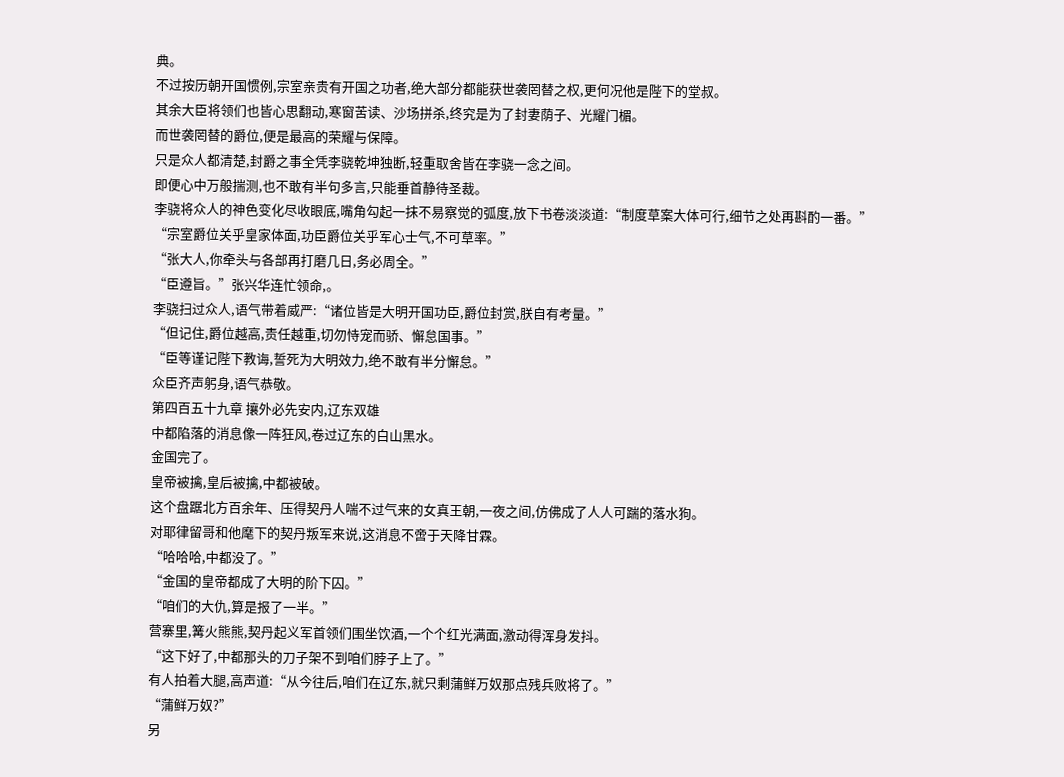典。
不过按历朝开国惯例,宗室亲贵有开国之功者,绝大部分都能获世袭罔替之权,更何况他是陛下的堂叔。
其余大臣将领们也皆心思翻动,寒窗苦读、沙场拼杀,终究是为了封妻荫子、光耀门楣。
而世袭罔替的爵位,便是最高的荣耀与保障。
只是众人都清楚,封爵之事全凭李骁乾坤独断,轻重取舍皆在李骁一念之间。
即便心中万般揣测,也不敢有半句多言,只能垂首静待圣裁。
李骁将众人的神色变化尽收眼底,嘴角勾起一抹不易察觉的弧度,放下书卷淡淡道:“制度草案大体可行,细节之处再斟酌一番。”
“宗室爵位关乎皇家体面,功臣爵位关乎军心士气,不可草率。”
“张大人,你牵头与各部再打磨几日,务必周全。”
“臣遵旨。”张兴华连忙领命,。
李骁扫过众人,语气带着威严:“诸位皆是大明开国功臣,爵位封赏,朕自有考量。”
“但记住,爵位越高,责任越重,切勿恃宠而骄、懈怠国事。”
“臣等谨记陛下教诲,誓死为大明效力,绝不敢有半分懈怠。”
众臣齐声躬身,语气恭敬。
第四百五十九章 攘外必先安内,辽东双雄
中都陷落的消息像一阵狂风,卷过辽东的白山黑水。
金国完了。
皇帝被擒,皇后被擒,中都被破。
这个盘踞北方百余年、压得契丹人喘不过气来的女真王朝,一夜之间,仿佛成了人人可踹的落水狗。
对耶律留哥和他麾下的契丹叛军来说,这消息不啻于天降甘霖。
“哈哈哈,中都没了。”
“金国的皇帝都成了大明的阶下囚。”
“咱们的大仇,算是报了一半。”
营寨里,篝火熊熊,契丹起义军首领们围坐饮酒,一个个红光满面,激动得浑身发抖。
“这下好了,中都那头的刀子架不到咱们脖子上了。”
有人拍着大腿,高声道:“从今往后,咱们在辽东,就只剩蒲鲜万奴那点残兵败将了。”
“蒲鲜万奴?”
另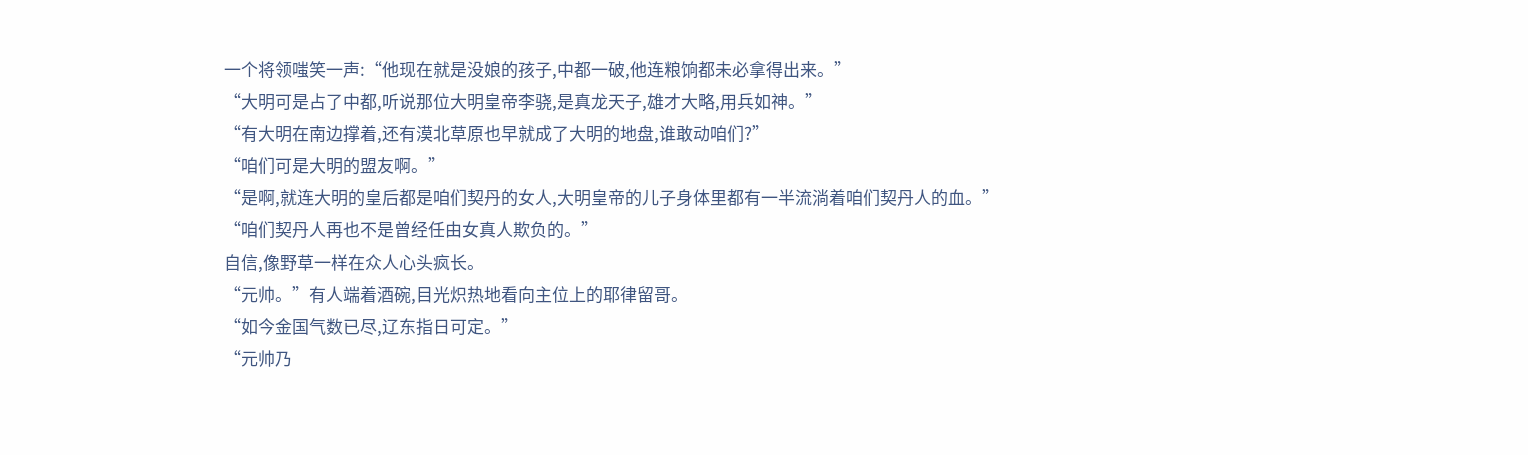一个将领嗤笑一声:“他现在就是没娘的孩子,中都一破,他连粮饷都未必拿得出来。”
“大明可是占了中都,听说那位大明皇帝李骁,是真龙天子,雄才大略,用兵如神。”
“有大明在南边撑着,还有漠北草原也早就成了大明的地盘,谁敢动咱们?”
“咱们可是大明的盟友啊。”
“是啊,就连大明的皇后都是咱们契丹的女人,大明皇帝的儿子身体里都有一半流淌着咱们契丹人的血。”
“咱们契丹人再也不是曾经任由女真人欺负的。”
自信,像野草一样在众人心头疯长。
“元帅。”有人端着酒碗,目光炽热地看向主位上的耶律留哥。
“如今金国气数已尽,辽东指日可定。”
“元帅乃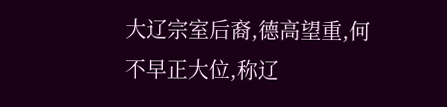大辽宗室后裔,德高望重,何不早正大位,称辽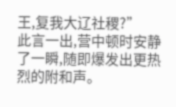王,复我大辽社稷?”
此言一出,营中顿时安静了一瞬,随即爆发出更热烈的附和声。